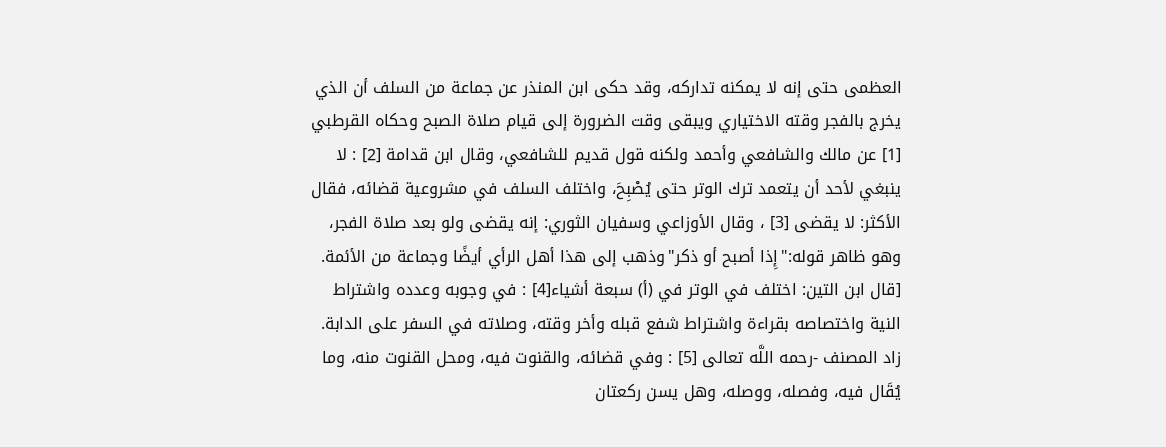العظمى حتى إنه لا يمكنه تداركه، وقد حكى ابن المنذر عن جماعة من السلف أن الذي يخرج بالفجر وقته الاختياري ويبقى وقت الضرورة إلى قيام صلاة الصبح وحكاه القرطبي [1] عن مالك والشافعي وأحمد ولكنه قول قديم للشافعي، وقال ابن قدامة [2] : لا ينبغي لأحد أن يتعمد ترك الوتر حتى يُصْبِحَ، واختلف السلف في مشروعية قضائه، فقال الأكثر: لا يقضى [3] ، وقال الأوزاعي وسفيان الثوري: إنه يقضى ولو بعد صلاة الفجر، وهو ظاهر قوله:"إِذا أصبح أو ذكر"وذهب إلى هذا أهل الرأي أيضًا وجماعة من الأئمة.
[قال ابن التين: اختلف في الوتر في (أ) سبعة أشياء[4] : في وجوبه وعدده واشتراط النية واختصاصه بقراءة واشتراط شفع قبله وأخر وقته، وصلاته في السفر على الدابة. زاد المصنف -رحمه اللَّه تعالى [5] : وفي قضائه، والقنوت فيه، ومحل القنوت منه، وما يُقَال فيه، وفصله، ووصله، وهل يسن ركعتان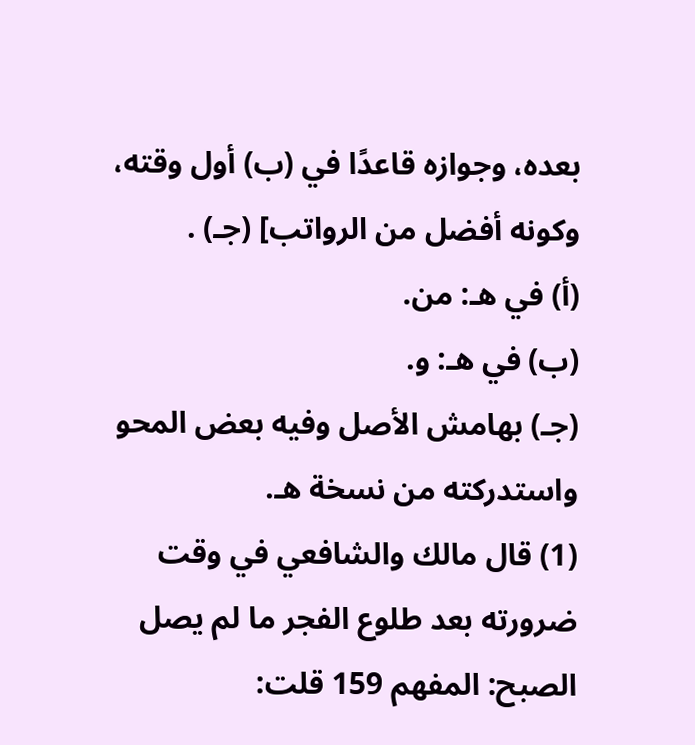بعده، وجوازه قاعدًا في (ب) أول وقته، وكونه أفضل من الرواتب] (جـ) .
(أ) في هـ: من.
(ب) في هـ: و.
(جـ) بهامش الأصل وفيه بعض المحو واستدركته من نسخة هـ.
(1) قال مالك والشافعي في وقت ضرورته بعد طلوع الفجر ما لم يصل الصبح: المفهم 159 قلت: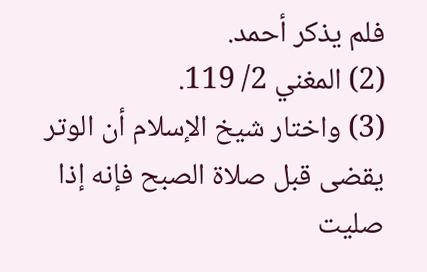فلم يذكر أحمد.
(2) المغني 2/ 119.
(3) واختار شيخ الإسلام أن الوتر يقضى قبل صلاة الصبح فإنه إذا صليت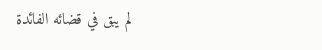لم يبق في قضائه الفائدة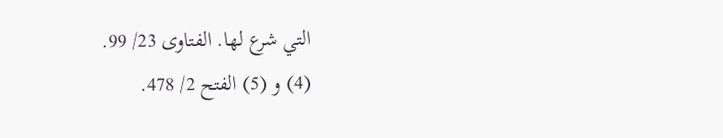التي شرع لها. الفتاوى 23/ 99.
(4) و (5) الفتح 2/ 478.